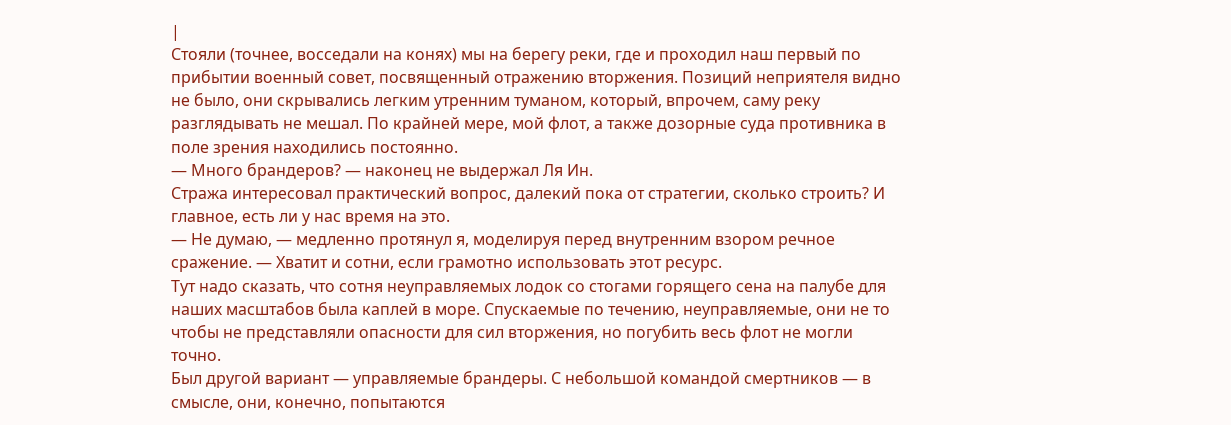|
Стояли (точнее, восседали на конях) мы на берегу реки, где и проходил наш первый по прибытии военный совет, посвященный отражению вторжения. Позиций неприятеля видно не было, они скрывались легким утренним туманом, который, впрочем, саму реку разглядывать не мешал. По крайней мере, мой флот, а также дозорные суда противника в поле зрения находились постоянно.
— Много брандеров? — наконец не выдержал Ля Ин.
Стража интересовал практический вопрос, далекий пока от стратегии, сколько строить? И главное, есть ли у нас время на это.
— Не думаю, — медленно протянул я, моделируя перед внутренним взором речное сражение. — Хватит и сотни, если грамотно использовать этот ресурс.
Тут надо сказать, что сотня неуправляемых лодок со стогами горящего сена на палубе для наших масштабов была каплей в море. Спускаемые по течению, неуправляемые, они не то чтобы не представляли опасности для сил вторжения, но погубить весь флот не могли точно.
Был другой вариант — управляемые брандеры. С небольшой командой смертников — в смысле, они, конечно, попытаются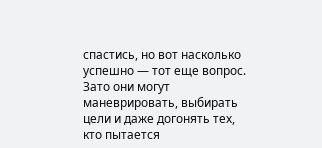спастись, но вот насколько успешно — тот еще вопрос. Зато они могут маневрировать, выбирать цели и даже догонять тех, кто пытается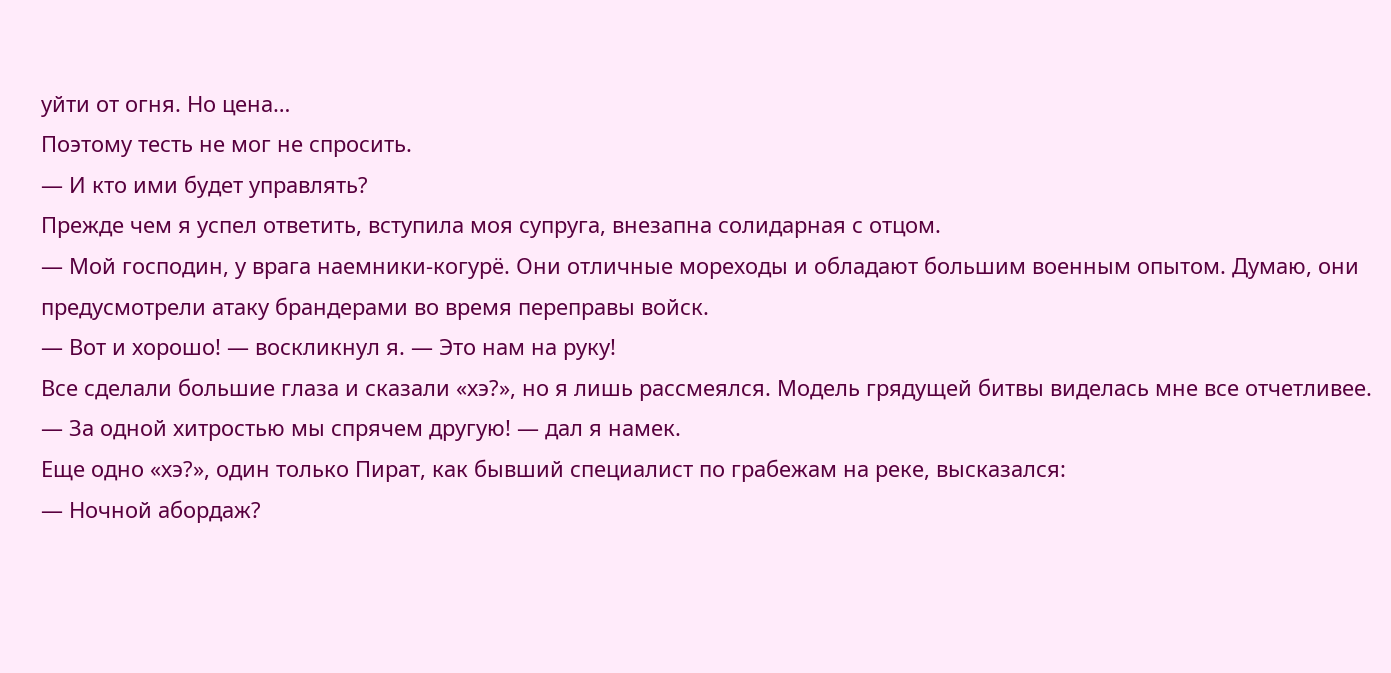уйти от огня. Но цена…
Поэтому тесть не мог не спросить.
— И кто ими будет управлять?
Прежде чем я успел ответить, вступила моя супруга, внезапна солидарная с отцом.
— Мой господин, у врага наемники-когурё. Они отличные мореходы и обладают большим военным опытом. Думаю, они предусмотрели атаку брандерами во время переправы войск.
— Вот и хорошо! — воскликнул я. — Это нам на руку!
Все сделали большие глаза и сказали «хэ?», но я лишь рассмеялся. Модель грядущей битвы виделась мне все отчетливее.
— За одной хитростью мы спрячем другую! — дал я намек.
Еще одно «хэ?», один только Пират, как бывший специалист по грабежам на реке, высказался:
— Ночной абордаж?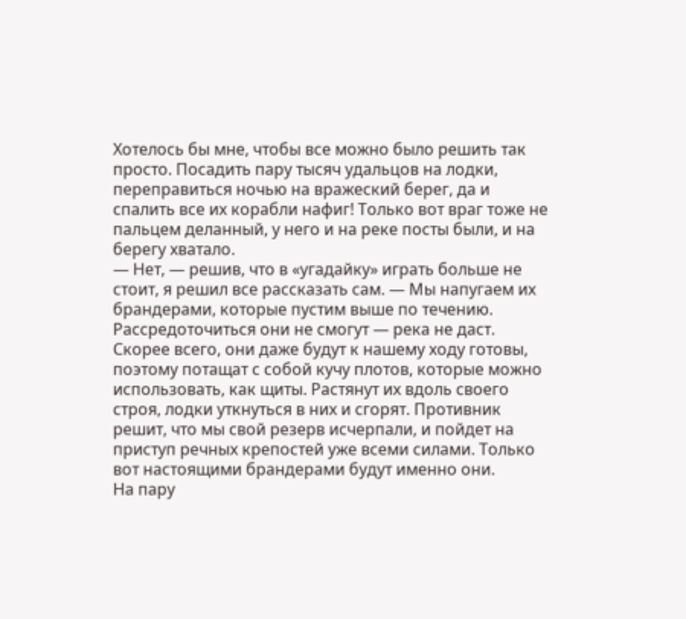Хотелось бы мне, чтобы все можно было решить так просто. Посадить пару тысяч удальцов на лодки, переправиться ночью на вражеский берег, да и спалить все их корабли нафиг! Только вот враг тоже не пальцем деланный, у него и на реке посты были, и на берегу хватало.
— Нет, — решив, что в «угадайку» играть больше не стоит, я решил все рассказать сам. — Мы напугаем их брандерами, которые пустим выше по течению. Рассредоточиться они не смогут — река не даст. Скорее всего, они даже будут к нашему ходу готовы, поэтому потащат с собой кучу плотов, которые можно использовать, как щиты. Растянут их вдоль своего строя, лодки уткнуться в них и сгорят. Противник решит, что мы свой резерв исчерпали, и пойдет на приступ речных крепостей уже всеми силами. Только вот настоящими брандерами будут именно они.
На пару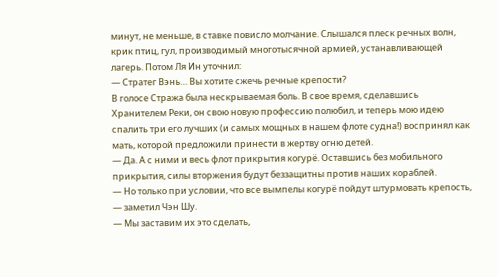минут, не меньше, в ставке повисло молчание. Слышался плеск речных волн, крик птиц, гул, производимый многотысячной армией, устанавливающей лагерь. Потом Ля Ин уточнил:
— Стратег Вэнь… Вы хотите сжечь речные крепости?
В голосе Стража была нескрываемая боль. В свое время, сделавшись Хранителем Реки, он свою новую профессию полюбил, и теперь мою идею спалить три его лучших (и самых мощных в нашем флоте судна!) воспринял как мать, которой предложили принести в жертву огню детей.
— Да. А с ними и весь флот прикрытия когурё. Оставшись без мобильного прикрытия, силы вторжения будут беззащитны против наших кораблей.
— Но только при условии, что все вымпелы когурё пойдут штурмовать крепость, — заметил Чэн Шу.
— Мы заставим их это сделать,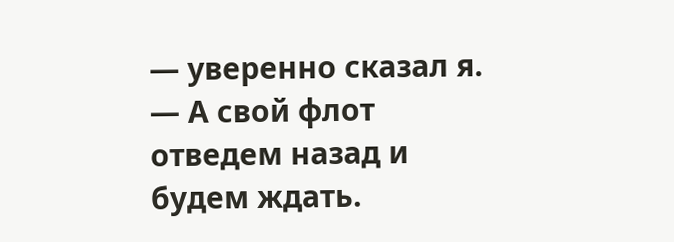— уверенно сказал я. — А свой флот отведем назад и будем ждать.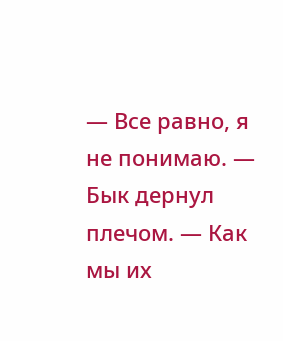— Все равно, я не понимаю. — Бык дернул плечом. — Как мы их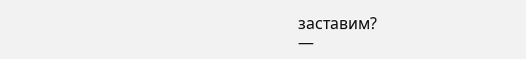заставим?
—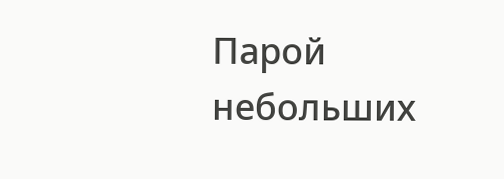Парой небольших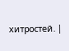хитростей. |